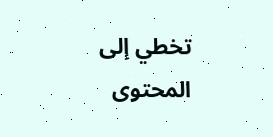تخطي إلى المحتوى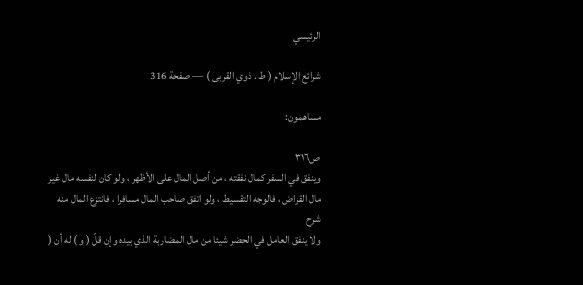الرئيسي

شرائع الإسلام ( ط . ذوي القربى ) — صفحة 316

مساهمون:

ص٣١٦
وينفق في السفر كمال نفقته ، من أصل المال على الأظهر ، ولو كان لنفسه مال غير مال القراض ، فالوجه التقسيط ، ولو اتفق صاحب المال مسافرا ، فانتزع المال منه
شرح
ولا ينفق العامل في الحضر شيئا من مال المضاربة الذي بيده وإن قلّ ( و ) له أن (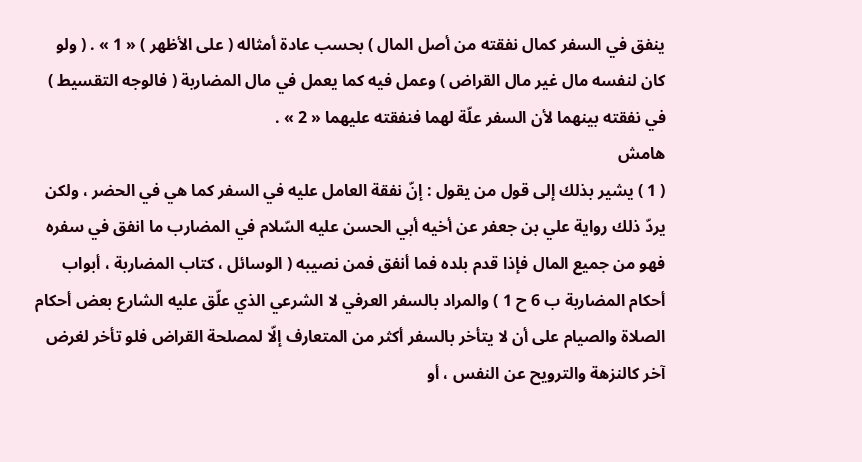ينفق في السفر كمال نفقته من أصل المال ) بحسب عادة أمثاله ( على الأظهر ) « 1 » . ( ولو كان لنفسه مال غير مال القراض ) وعمل فيه كما يعمل في مال المضاربة ( فالوجه التقسيط ) في نفقته بينهما لأن السفر علّة لهما فنفقته عليهما « 2 » .
هامش
( 1 ) يشير بذلك إلى قول من يقول : إنّ نفقة العامل عليه في السفر كما هي في الحضر ، ولكن يردّ ذلك رواية علي بن جعفر عن أخيه أبي الحسن عليه السّلام في المضارب ما انفق في سفره فهو من جميع المال فإذا قدم بلده فما أنفق فمن نصيبه ( الوسائل ، كتاب المضاربة ، أبواب أحكام المضاربة ب 6 ح 1 ) والمراد بالسفر العرفي لا الشرعي الذي علّق عليه الشارع بعض أحكام الصلاة والصيام على أن لا يتأخر بالسفر أكثر من المتعارف إلّا لمصلحة القراض فلو تأخر لغرض آخر كالنزهة والترويح عن النفس ، أو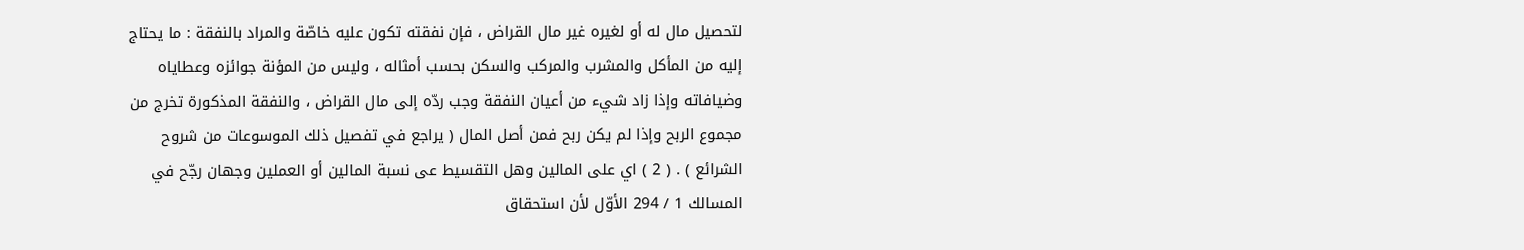لتحصيل مال له أو لغيره غير مال القراض ، فإن نفقته تكون عليه خاصّة والمراد بالنفقة : ما يحتاج إليه من المأكل والمشرب والمركب والسكن بحسب أمثاله ، وليس من المؤنة جوائزه وعطاياه وضيافاته وإذا زاد شيء من أعيان النفقة وجب ردّه إلى مال القراض ، والنفقة المذكورة تخرج من مجموع الربح وإذا لم يكن ربح فمن أصل المال ( يراجع في تفصيل ذلك الموسوعات من شروح الشرائع ) . ( 2 ) اي على المالين وهل التقسيط عى نسبة المالين أو العملين وجهان رجّح في المسالك 1 / 294 الأوّل لأن استحقاق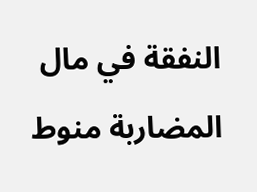النفقة في مال المضاربة منوط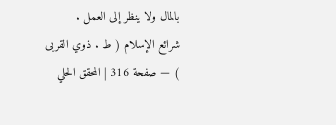بالمال ولا ينظر إلى العمل .
شرائع الإسلام ( ط . ذوي القربى ) — صفحة 316 | المحقق الحلي